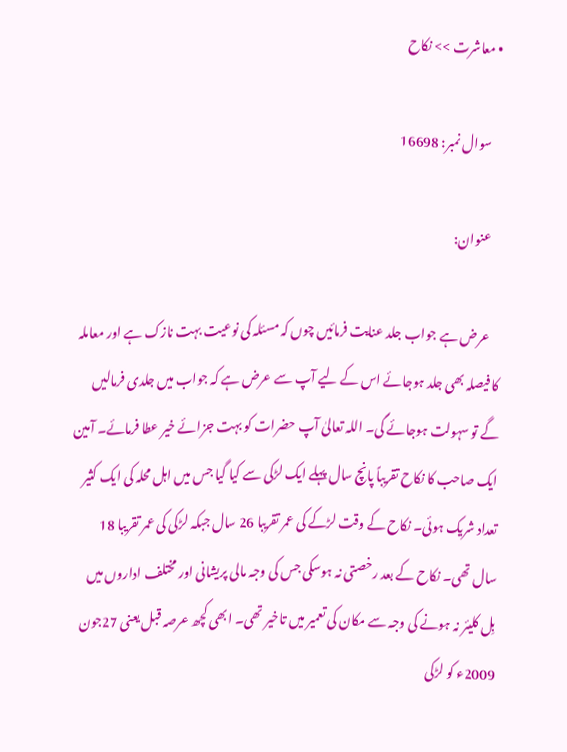• معاشرت >> نکاح

    سوال نمبر: 16698

    عنوان:

    عرض ہے جواب جلد عنایت فرمائیں چوں کہ مسئلہ کی نوعیت بہت نازک ہے اور معاملہ کا فیصلہ بھی جلد ہوجائے اس کے لیے آپ سے عرض ہے کہ جواب میں جلدی فرمالیں گے تو سہولت ہوجائے گی۔ اللہ تعالیٰ آپ حضرات کو بہت جزائے خیر عطا فرمائے۔ آمین ایک صاحب کا نکاح تقریباً پانچ سال پہلے ایک لڑکی سے کیا گیا جس میں اہل محلہ کی ایک کثیر تعداد شریک ہوئی۔ نکاح کے وقت لڑکے کی عمر تقریبا 26 سال جبکہ لڑکی کی عمر تقریبا 18 سال تھی۔ نکاح کے بعد رخصتی نہ ہوسکی جس کی وجہ مالی پریشانی اور مختلف اداروں میں بِل کلیئر نہ ہونے کی وجہ سے مکان کی تعمیر میں تاخیر تھی۔ ابھی کچھ عرصہ قبل یعنی 27جون 2009ء کو لڑکی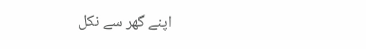اپنے گھر سے نکل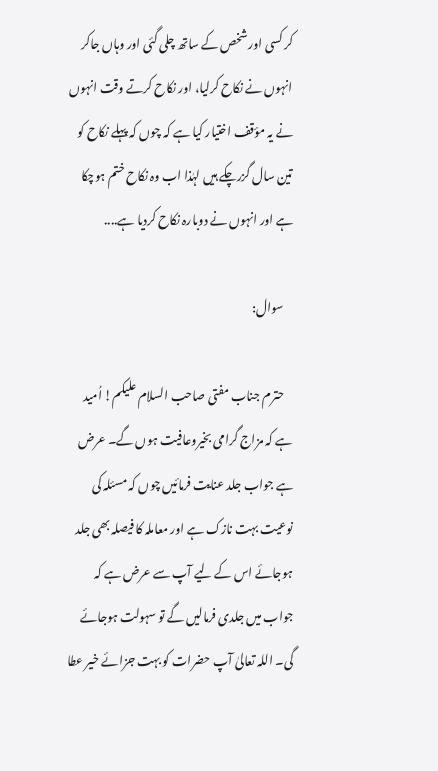کر کسی اور شخص کے ساتھ چلی گئی اور وہاں جاکر انہوں نے نکاح کرلیا، اور نکاح کرتے وقت انہوں نے یہ مؤقف اختیار کیا ہے کہ چوں کہ پہلے نکاح کو تین سال گزرچکے ہیں لہٰذا اب وہ نکاح ختم ہوچکا ہے اور انہوں نے دوبارہ نکاح کردیا ہے....

    سوال:

    حترم جناب مفتی صاحب السلام علیکم! اُمید ہے کہ مزاج گرامی بخیروعافیت ہوں گے۔ عرض ہے جواب جلد عنایت فرمائیں چوں کہ مسئلہ کی نوعیت بہت نازک ہے اور معاملہ کا فیصلہ بھی جلد ہوجائے اس کے لیے آپ سے عرض ہے کہ جواب میں جلدی فرمالیں گے تو سہولت ہوجائے گی۔ اللہ تعالیٰ آپ حضرات کو بہت جزائے خیر عطا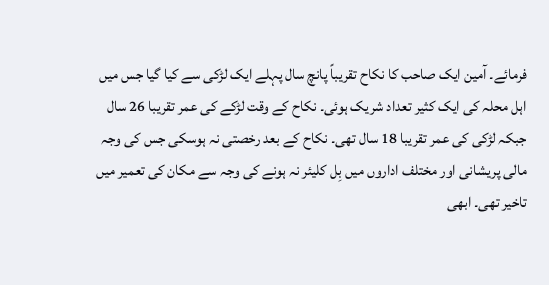فرمائے۔ آمین ایک صاحب کا نکاح تقریباً پانچ سال پہلے ایک لڑکی سے کیا گیا جس میں اہل محلہ کی ایک کثیر تعداد شریک ہوئی۔ نکاح کے وقت لڑکے کی عمر تقریبا 26 سال جبکہ لڑکی کی عمر تقریبا 18 سال تھی۔ نکاح کے بعد رخصتی نہ ہوسکی جس کی وجہ مالی پریشانی اور مختلف اداروں میں بِل کلیئر نہ ہونے کی وجہ سے مکان کی تعمیر میں تاخیر تھی۔ ابھی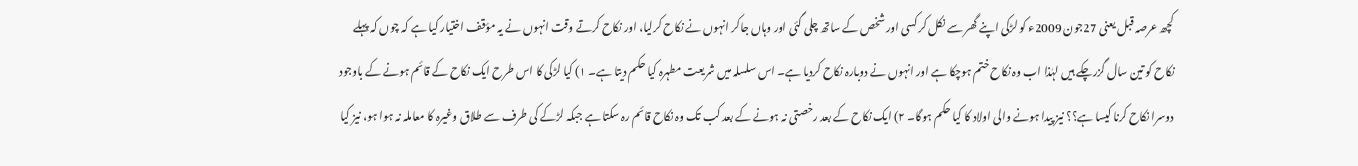کچھ عرصہ قبل یعنی 27جون 2009ء کو لڑکی اپنے گھر سے نکل کر کسی اور شخص کے ساتھ چلی گئی اور وہاں جاکر انہوں نے نکاح کرلیا، اور نکاح کرتے وقت انہوں نے یہ مؤقف اختیار کیا ہے کہ چوں کہ پہلے نکاح کو تین سال گزرچکے ہیں لہٰذا اب وہ نکاح ختم ہوچکا ہے اور انہوں نے دوبارہ نکاح کردیا ہے۔ اس سلسلہ میں شریعت مطہرہ کیا حکم دیتا ہے۔ ۱) کیا لڑکی کا اس طرح ایک نکاح کے قائم ہونے کے باوجود دوسرا نکاح کرنا کیسا ہے؟؟ نیز پیدا ہونے والی اولاد کا کیا حکم ہوگا۔ ۲) ایک نکاح کے بعد رخصتی نہ ہونے کے بعد کب تک وہ نکاح قائم رہ سکتا ہے جبکہ لڑکے کی طرف سے طلاق وغیرہ کا معاملہ نہ ہوا ہو، نیز کیا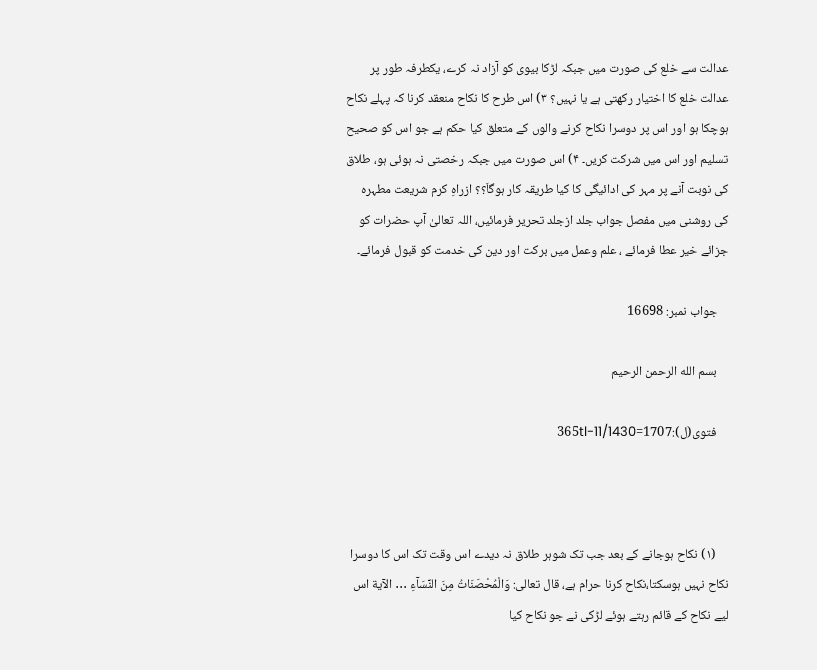عدالت سے خلع کی صورت میں جبکہ لڑکا بیوی کو آزاد نہ کرے، یکطرفہ طور پر عدالت خلع کا اختیار رکھتی ہے یا نہیں؟ ۳) اس طرح کا نکاح منعقد کرنا کہ پہلے نکاح ہوچکا ہو اور اس پر دوسرا نکاح کرنے والوں کے متعلق کیا حکم ہے جو اس کو صحیح تسلیم اور اس میں شرکت کریں۔ ۴) اس صورت میں جبکہ رخصتی نہ ہوئی ہو، طلاق کی نوبت آنے پر مہر کی ادائیگی کا کیا طریقہ کار ہوگاَ؟؟ ازراہِ کرم شریعت مطہرہ کی روشنی میں مفصل جواب جلد ازجلد تحریر فرمائیں، اللہ تعالیٰ آپ حضرات کو جزائے خیر عطا فرمائے ، علم وعمل میں برکت اور دین کی خدمت کو قبول فرمائے۔

    جواب نمبر: 16698

    بسم الله الرحمن الرحيم

    فتوی(ل):1707=365tl-11/1430



    (۱) نکاح ہوجانے کے بعد جب تک شوہر طلاق نہ دیدے اس وقت تک اس کا دوسرا نکاح نہیں ہوسکتا،نکاح کرنا حرام ہے، قال تعالی: وَالْمُحْصَنَاتُ مِنَ النِّسَآءِ ․․․ الآیة اس لیے نکاح کے قائم رہتے ہوئے لڑکی نے جو نکاح کیا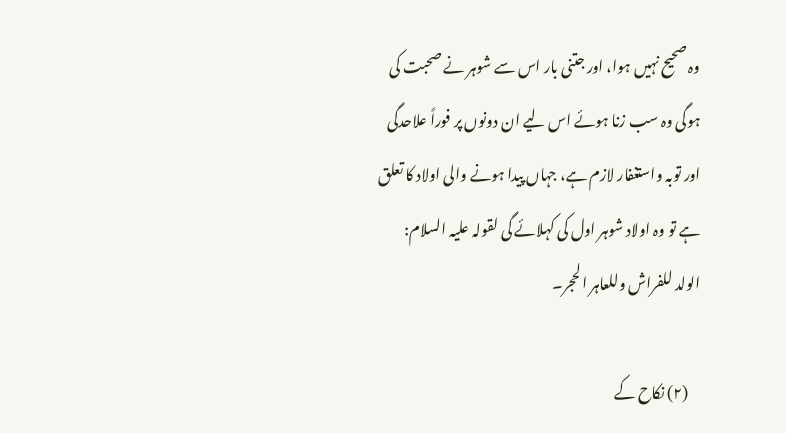وہ صحیح نہیں ہوا، اور جتنی بار اس سے شوہر نے صحبت کی ہوگی وہ سب زنا ہوئے اس لیے ان دونوں پر فوراً علاحدگی اور توبہ واستغفار لازم ہے، جہاں پیدا ہونے والی اولاد کا تعلق ہے تو وہ اولاد شوہر اول کی کہلائے گی لقولہ علیہ السلام: الولد للفراش وللعاہر الحجر۔

    (۲) نکاح کے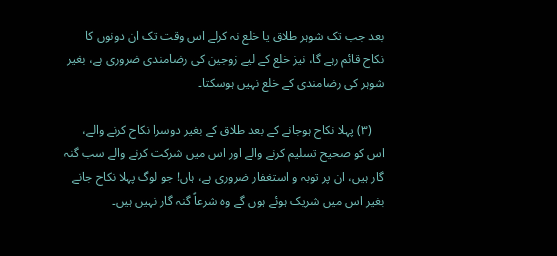بعد جب تک شوہر طلاق یا خلع نہ کرلے اس وقت تک ان دونوں کا نکاح قائم رہے گا، نیز خلع کے لیے زوجین کی رضامندی ضروری ہے، بغیر شوہر کی رضامندی کے خلع نہیں ہوسکتا۔

    (۳) پہلا نکاح ہوجانے کے بعد طلاق کے بغیر دوسرا نکاح کرنے والے، اس کو صحیح تسلیم کرنے والے اور اس میں شرکت کرنے والے سب گنہ گار ہیں، ان پر توبہ و استغفار ضروری ہے، ہاں! جو لوگ پہلا نکاح جانے بغیر اس میں شریک ہوئے ہوں گے وہ شرعاً گنہ گار نہیں ہیں۔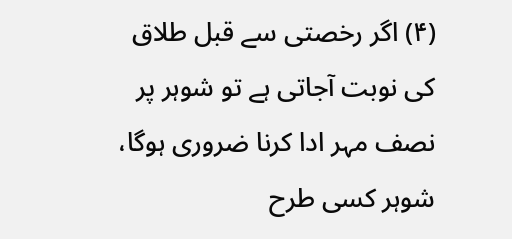(۴) اگر رخصتی سے قبل طلاق کی نوبت آجاتی ہے تو شوہر پر نصف مہر ادا کرنا ضروری ہوگا، شوہر کسی طرح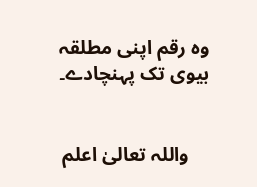وہ رقم اپنی مطلقہ بیوی تک پہنچادے۔


    واللہ تعالیٰ اعلم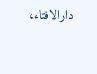دارالافتاء،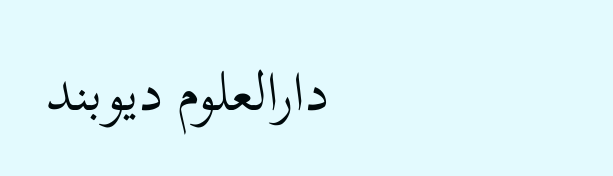دارالعلوم دیوبند